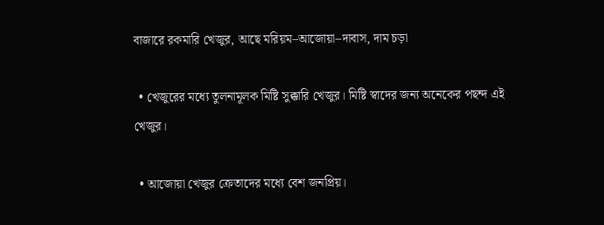বাজারে রকমারি খেজুর, আছে মরিয়ম–আজোয়া–দাবাস, দাম চড়া

  • খেজুরের মধ্যে তুলনামূলক মিষ্টি সুক্কারি খেজুর। মিষ্টি স্বাদের জন্য অনেকের পছন্দ এই খেজুর।

  • আজোয়া খেজুর ক্রেতাদের মধ্যে বেশ জনপ্রিয়।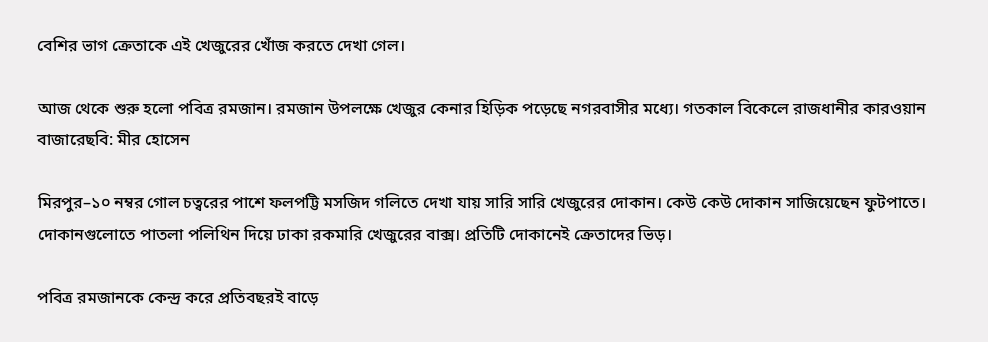বেশির ভাগ ক্রেতাকে এই খেজুরের খোঁজ করতে দেখা গেল।

আজ থেকে শুরু হলো পবিত্র রমজান। রমজান উপলক্ষে খেজুর কেনার হিড়িক পড়েছে নগরবাসীর মধ্যে। গতকাল বিকেলে রাজধানীর কারওয়ান বাজারেছবি: মীর হোসেন

মিরপুর–১০ নম্বর গোল চত্বরের পাশে ফলপট্টি মসজিদ গলিতে দেখা যায় সারি সারি খেজুরের দোকান। কেউ কেউ দোকান সাজিয়েছেন ফুটপাতে। দোকানগুলোতে পাতলা পলিথিন দিয়ে ঢাকা রকমারি খেজুরের বাক্স। প্রতিটি দোকানেই ক্রেতাদের ভিড়।

পবিত্র রমজানকে কেন্দ্র করে প্রতিবছরই বাড়ে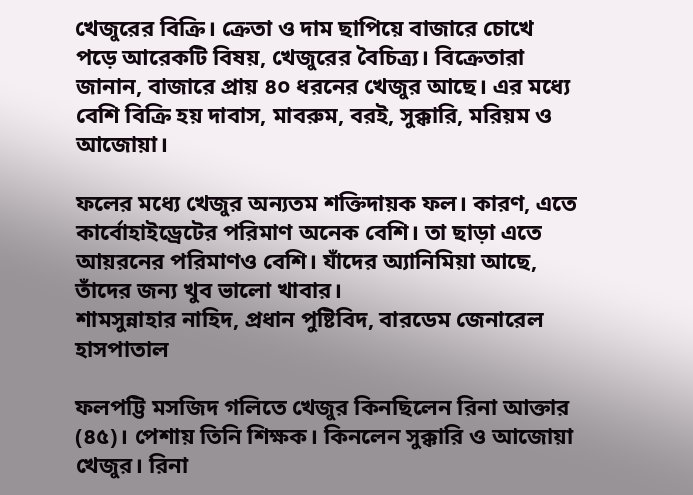খেজুরের বিক্রি। ক্রেতা ও দাম ছাপিয়ে বাজারে চোখে পড়ে আরেকটি বিষয়, খেজুরের বৈচিত্র্য। বিক্রেতারা জানান, বাজারে প্রায় ৪০ ধরনের খেজুর আছে। এর মধ্যে বেশি বিক্রি হয় দাবাস, মাবরুম, বরই, সুক্কারি, মরিয়ম ও আজোয়া।

ফলের মধ্যে খেজুর অন্যতম শক্তিদায়ক ফল। কারণ, এতে কার্বোহাইড্রেটের পরিমাণ অনেক বেশি। তা ছাড়া এতে আয়রনের পরিমাণও বেশি। যাঁদের অ্যানিমিয়া আছে, তাঁদের জন্য খুব ভালো খাবার।
শামসুন্নাহার নাহিদ, প্রধান পুষ্টিবিদ, বারডেম জেনারেল হাসপাতাল

ফলপট্টি মসজিদ গলিতে খেজুর কিনছিলেন রিনা আক্তার (৪৫)। পেশায় তিনি শিক্ষক। কিনলেন সুক্কারি ও আজোয়া খেজুর। রিনা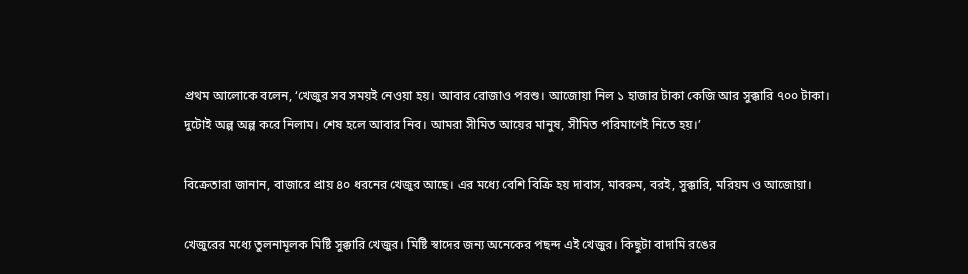প্রথম আলোকে বলেন, ‘খেজুর সব সময়ই নেওয়া হয়। আবার রোজাও পরশু। আজোয়া নিল ১ হাজার টাকা কেজি আর সুক্কারি ৭০০ টাকা। দুটোই অল্প অল্প করে নিলাম। শেষ হলে আবার নিব। আমরা সীমিত আয়ের মানুষ, সীমিত পরিমাণেই নিতে হয়।’

বিক্রেতারা জানান, বাজারে প্রায় ৪০ ধরনের খেজুর আছে। এর মধ্যে বেশি বিক্রি হয় দাবাস, মাবরুম, বরই, সুক্কারি, মরিয়ম ও আজোয়া।

খেজুরের মধ্যে তুলনামূলক মিষ্টি সুক্কারি খেজুর। মিষ্টি স্বাদের জন্য অনেকের পছন্দ এই খেজুর। কিছুটা বাদামি রঙের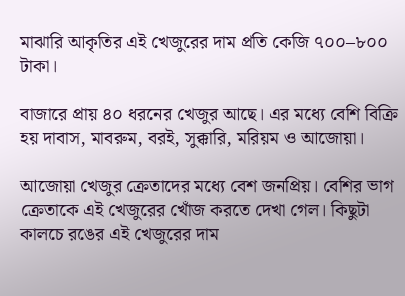মাঝারি আকৃতির এই খেজুরের দাম প্রতি কেজি ৭০০–৮০০ টাকা।

বাজারে প্রায় ৪০ ধরনের খেজুর আছে। এর মধ্যে বেশি বিক্রি হয় দাবাস, মাবরুম, বরই, সুক্কারি, মরিয়ম ও আজোয়া।

আজোয়া খেজুর ক্রেতাদের মধ্যে বেশ জনপ্রিয়। বেশির ভাগ ক্রেতাকে এই খেজুরের খোঁজ করতে দেখা গেল। কিছুটা কালচে রঙের এই খেজুরের দাম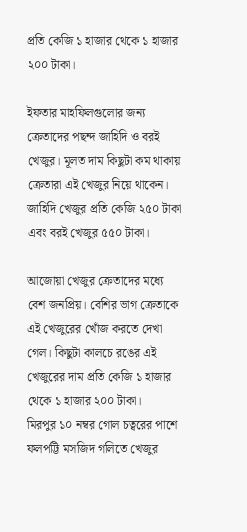প্রতি কেজি ১ হাজার থেকে ১ হাজার ২০০ টাকা।

ইফতার মাহফিলগুলোর জন্য ক্রেতাদের পছন্দ জাহিদি ও বরই খেজুর। মূলত দাম কিছুটা কম থাকায় ক্রেতারা এই খেজুর নিয়ে থাকেন। জাহিদি খেজুর প্রতি কেজি ২৫০ টাকা এবং বরই খেজুর ৫৫০ টাকা।

আজোয়া খেজুর ক্রেতাদের মধ্যে বেশ জনপ্রিয়। বেশির ভাগ ক্রেতাকে এই খেজুরের খোঁজ করতে দেখা গেল। কিছুটা কালচে রঙের এই খেজুরের দাম প্রতি কেজি ১ হাজার থেকে ১ হাজার ২০০ টাকা।
মিরপুর ১০ নম্বর গোল চত্বরের পাশে ফলপট্টি মসজিদ গলিতে খেজুর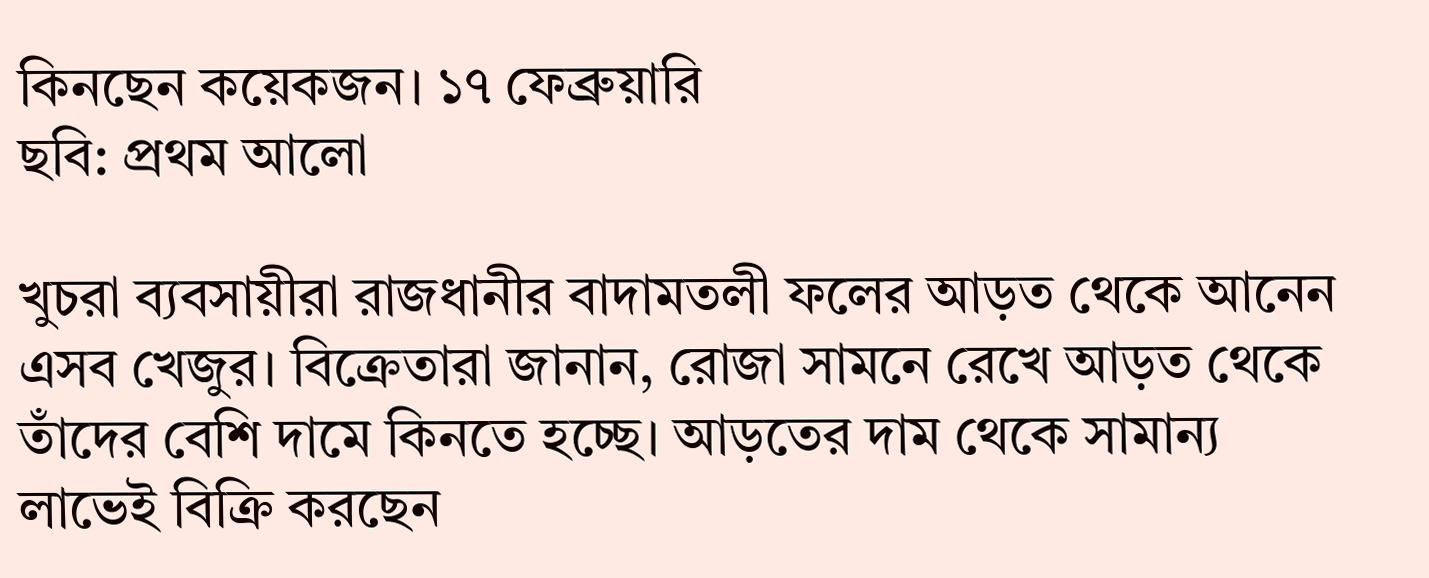কিনছেন কয়েকজন। ১৭ ফেব্রুয়ারি
ছবি: প্রথম আলো

খুচরা ব্যবসায়ীরা রাজধানীর বাদামতলী ফলের আড়ত থেকে আনেন এসব খেজুর। বিক্রেতারা জানান, রোজা সামনে রেখে আড়ত থেকে তাঁদের বেশি দামে কিনতে হচ্ছে। আড়তের দাম থেকে সামান্য লাভেই বিক্রি করছেন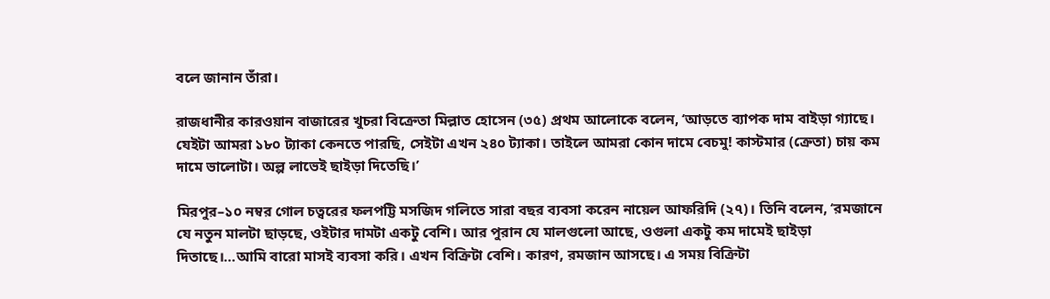বলে জানান তাঁরা।

রাজধানীর কারওয়ান বাজারের খুচরা বিক্রেতা মিল্লাত হোসেন (৩৫) প্রথম আলোকে বলেন, ‘আড়তে ব্যাপক দাম বাইড়া গ্যাছে। যেইটা আমরা ১৮০ ট্যাকা কেনতে পারছি, সেইটা এখন ২৪০ ট্যাকা। তাইলে আমরা কোন দামে বেচমু! কাস্টমার (ক্রেতা) চায় কম দামে ভালোটা। অল্প লাভেই ছাইড়া দিতেছি।’

মিরপুর–১০ নম্বর গোল চত্বরের ফলপট্টি মসজিদ গলিতে সারা বছর ব্যবসা করেন নায়েল আফরিদি (২৭)। তিনি বলেন, ‘রমজানে যে নতুন মালটা ছাড়ছে, ওইটার দামটা একটু বেশি। আর পুরান যে মালগুলো আছে, ওগুলা একটু কম দামেই ছাইড়া দিতাছে।…আমি বারো মাসই ব্যবসা করি। এখন বিক্রিটা বেশি। কারণ, রমজান আসছে। এ সময় বিক্রিটা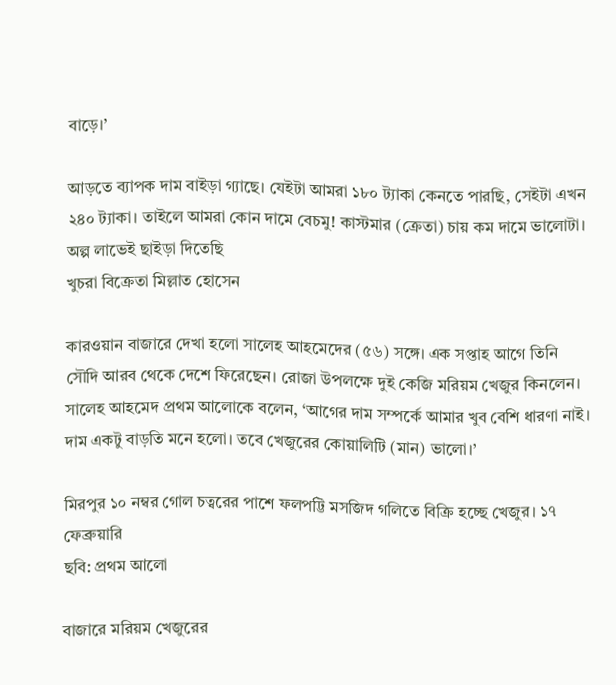বাড়ে।’

আড়তে ব্যাপক দাম বাইড়া গ্যাছে। যেইটা আমরা ১৮০ ট্যাকা কেনতে পারছি, সেইটা এখন ২৪০ ট্যাকা। তাইলে আমরা কোন দামে বেচমু! কাস্টমার (ক্রেতা) চায় কম দামে ভালোটা। অল্প লাভেই ছাইড়া দিতেছি
খুচরা বিক্রেতা মিল্লাত হোসেন

কারওয়ান বাজারে দেখা হলো সালেহ আহমেদের (৫৬) সঙ্গে। এক সপ্তাহ আগে তিনি সৌদি আরব থেকে দেশে ফিরেছেন। রোজা উপলক্ষে দুই কেজি মরিয়ম খেজুর কিনলেন। সালেহ আহমেদ প্রথম আলোকে বলেন, ‘আগের দাম সম্পর্কে আমার খুব বেশি ধারণা নাই। দাম একটু বাড়তি মনে হলো। তবে খেজুরের কোয়ালিটি (মান) ভালো।’

মিরপুর ১০ নম্বর গোল চত্বরের পাশে ফলপট্টি মসজিদ গলিতে বিক্রি হচ্ছে খেজুর। ১৭ ফেব্রুয়ারি
ছবি: প্রথম আলো

বাজারে মরিয়ম খেজুরের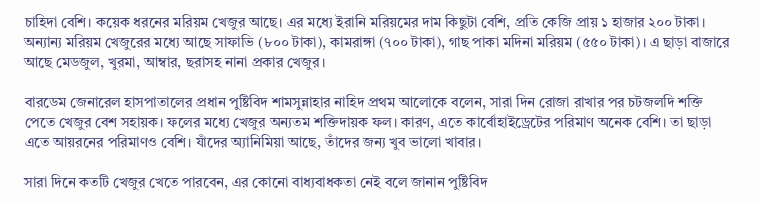চাহিদা বেশি। কয়েক ধরনের মরিয়ম খেজুর আছে। এর মধ্যে ইরানি মরিয়মের দাম কিছুটা বেশি, প্রতি কেজি প্রায় ১ হাজার ২০০ টাকা। অন্যান্য মরিয়ম খেজুরের মধ্যে আছে সাফাভি (৮০০ টাকা), কামরাঙ্গা (৭০০ টাকা), গাছ পাকা মদিনা মরিয়ম (৫৫০ টাকা)। এ ছাড়া বাজারে আছে মেডজুল, খুরমা, আম্বার, ছরাসহ নানা প্রকার খেজুর।

বারডেম জেনারেল হাসপাতালের প্রধান পুষ্টিবিদ শামসুন্নাহার নাহিদ প্রথম আলোকে বলেন, সারা দিন রোজা রাখার পর চটজলদি শক্তি পেতে খেজুর বেশ সহায়ক। ফলের মধ্যে খেজুর অন্যতম শক্তিদায়ক ফল। কারণ, এতে কার্বোহাইড্রেটের পরিমাণ অনেক বেশি। তা ছাড়া এতে আয়রনের পরিমাণও বেশি। যাঁদের অ্যানিমিয়া আছে, তাঁদের জন্য খুব ভালো খাবার।

সারা দিনে কতটি খেজুর খেতে পারবেন, এর কোনো বাধ্যবাধকতা নেই বলে জানান পুষ্টিবিদ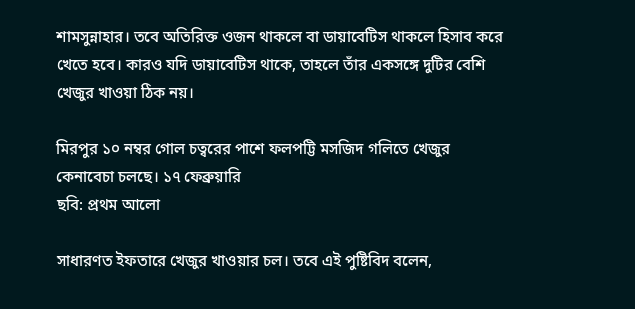শামসুন্নাহার। তবে অতিরিক্ত ওজন থাকলে বা ডায়াবেটিস থাকলে হিসাব করে খেতে হবে। কারও যদি ডায়াবেটিস থাকে, তাহলে তাঁর একসঙ্গে দুটির বেশি খেজুর খাওয়া ঠিক নয়।

মিরপুর ১০ নম্বর গোল চত্বরের পাশে ফলপট্টি মসজিদ গলিতে খেজুর কেনাবেচা চলছে। ১৭ ফেব্রুয়ারি
ছবি: প্রথম আলো

সাধারণত ইফতারে খেজুর খাওয়ার চল। তবে এই পুষ্টিবিদ বলেন,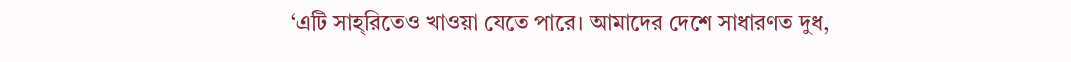‘এটি সাহ্‌রিতেও খাওয়া যেতে পারে। আমাদের দেশে সাধারণত দুধ,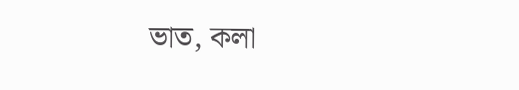ভাত, কলা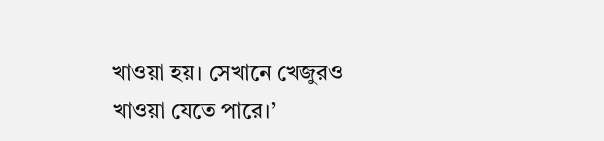খাওয়া হয়। সেখানে খেজুরও খাওয়া যেতে পারে।’